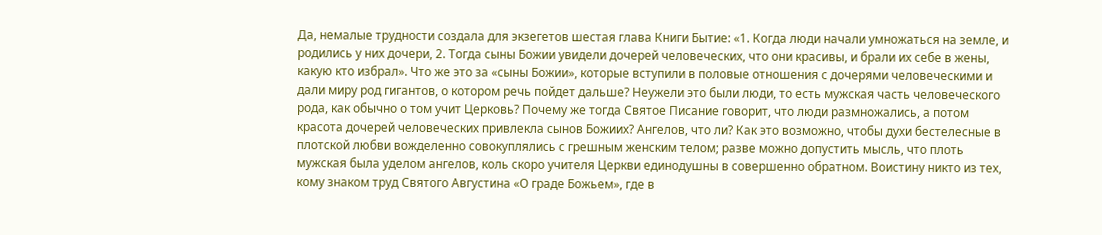Да, немалые трудности создала для экзегетов шестая глава Книги Бытие: «1. Когда люди начали умножаться на земле, и родились у них дочери, 2. Тогда сыны Божии увидели дочерей человеческих, что они красивы, и брали их себе в жены, какую кто избрал». Что же это за «сыны Божии», которые вступили в половые отношения с дочерями человеческими и дали миру род гигантов, о котором речь пойдет дальше? Неужели это были люди, то есть мужская часть человеческого рода, как обычно о том учит Церковь? Почему же тогда Святое Писание говорит, что люди размножались, а потом красота дочерей человеческих привлекла сынов Божиих? Ангелов, что ли? Как это возможно, чтобы духи бестелесные в плотской любви вожделенно совокуплялись с грешным женским телом; разве можно допустить мысль, что плоть мужская была уделом ангелов, коль скоро учителя Церкви единодушны в совершенно обратном. Воистину никто из тех, кому знаком труд Святого Августина «О граде Божьем», где в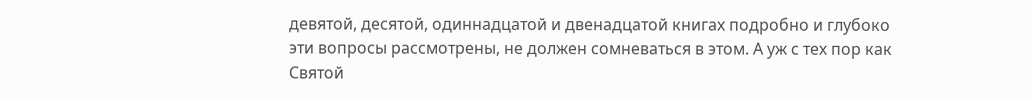девятой, десятой, одиннадцатой и двенадцатой книгах подробно и глубоко эти вопросы рассмотрены, не должен сомневаться в этом. А уж с тех пор как Святой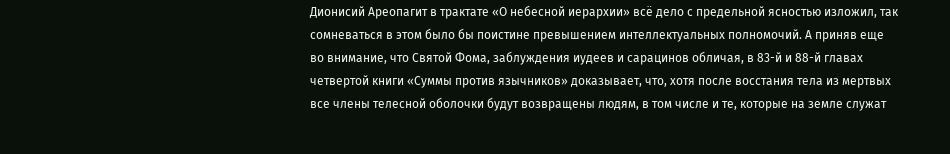Дионисий Ареопагит в трактате «О небесной иерархии» всё дело с предельной ясностью изложил, так сомневаться в этом было бы поистине превышением интеллектуальных полномочий. А приняв еще во внимание, что Святой Фома, заблуждения иудеев и сарацинов обличая, в 83-й и 88-й главах четвертой книги «Суммы против язычников» доказывает, что, хотя после восстания тела из мертвых все члены телесной оболочки будут возвращены людям, в том числе и те, которые на земле служат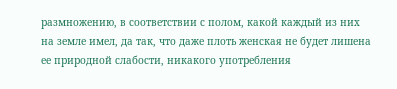размножению, в соответствии с полом, какой каждый из них на земле имел, да так, что даже плоть женская не будет лишена ее природной слабости, никакого употребления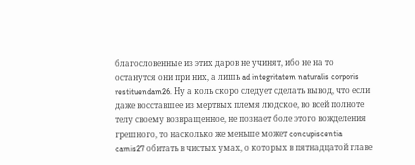благословенные из этих даров не учинят, ибо не на то останутся они при них, а лишь ad integritatem naturalis corporis restituendam26. Ну а коль скоро следует сделать вывод, что если даже восставшее из мертвых племя людское, во всей полноте телу своему возвращенное, не познает боле этого вожделения грешного, то насколько же меньше может concupiscentia camis27 обитать в чистых умах, о которых в пятнадцатой главе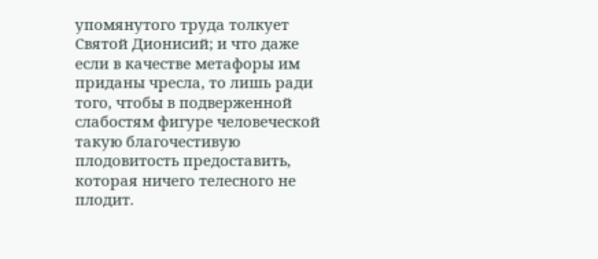упомянутого труда толкует Святой Дионисий; и что даже если в качестве метафоры им приданы чресла, то лишь ради того, чтобы в подверженной слабостям фигуре человеческой такую благочестивую плодовитость предоставить, которая ничего телесного не плодит.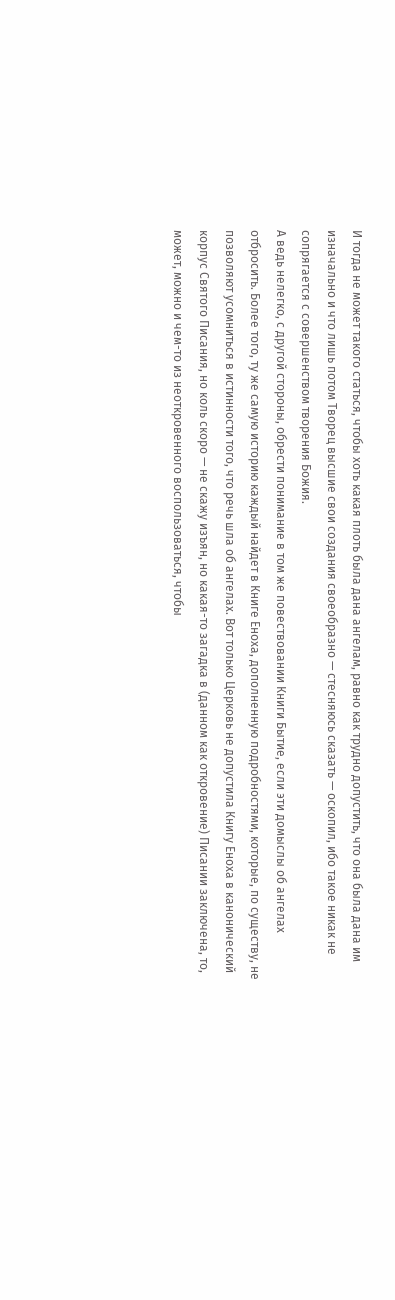И тогда не может такого статься, чтобы хоть какая плоть была дана ангелам, равно как трудно допустить, что она была дана им изначально и что лишь потом Творец высшие свои создания своеобразно — стесняюсь сказать — оскопил, ибо такое никак не сопрягается с совершенством творения Божия.
А ведь нелегко, с другой стороны, обрести понимание в том же повествовании Книги Бытие, если эти домыслы об ангелах отбросить. Более того, ту же самую историю каждый найдет в Книге Еноха, дополненную подробностями, которые, по существу, не позволяют усомниться в истинности того, что речь шла об ангелах. Вот только Церковь не допустила Книгу Еноха в канонический корпус Святого Писания, но коль скоро — не скажу изъян, но какая-то загадка в (данном как откровение) Писании заключена, то, может, можно и чем-то из неоткровенного воспользоваться, чтобы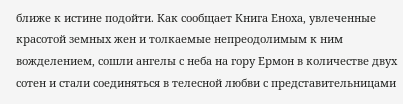ближе к истине подойти. Как сообщает Книга Еноха, увлеченные красотой земных жен и толкаемые непреодолимым к ним вожделением, сошли ангелы с неба на гору Ермон в количестве двух сотен и стали соединяться в телесной любви с представительницами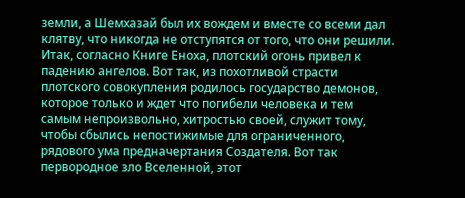земли, а Шемхазай был их вождем и вместе со всеми дал клятву, что никогда не отступятся от того, что они решили.
Итак, согласно Книге Еноха, плотский огонь привел к падению ангелов. Вот так, из похотливой страсти плотского совокупления родилось государство демонов, которое только и ждет что погибели человека и тем самым непроизвольно, хитростью своей, служит тому, чтобы сбылись непостижимые для ограниченного, рядового ума предначертания Создателя. Вот так первородное зло Вселенной, этот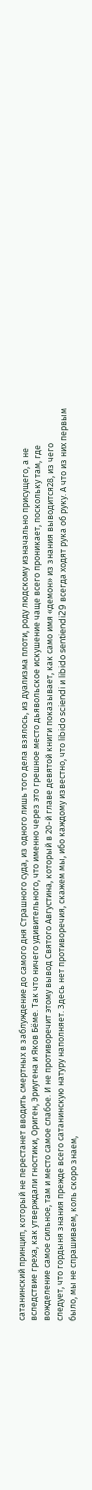сатанинский принцип, который не перестанет вводить смертных в заблуждение до самого дня Страшного суда, из одного лишь того дела взялось, из дуализма плоти, роду людскому изначально присущего, а не вследствие греха, как утверждали гностики, Ориген, Эриугена и Яков Бёме. Так что ничего удивительного, что именно через это грешное место дьявольское искушение чаще всего проникает, поскольку там, где вожделение самое сильное, там и место самое слабое. И не противоречит этому вывод Святого Августина, который в 20-й главе девятой книги показывает, как само имя «демон» из знания выводится28, из чего следует, что гордыня знания прежде всего сатанинскую натуру наполняет. Здесь нет противоречия, скажем мы, ибо каждому известно, что libido sciendi и libido sentiendi29 всегда ходят рука об руку. А что из них первым было, мы не спрашиваем, коль скоро знаем,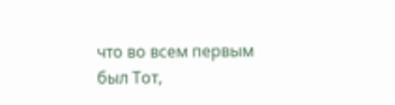что во всем первым был Тот,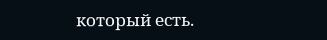который есть.